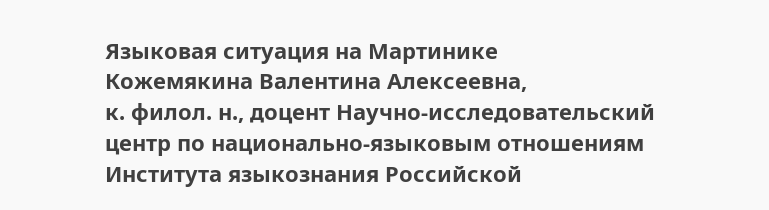Языковая ситуация на Мартинике
Кожемякина Валентина Алексеевна,
к. филол. н., доцент Научно-исследовательский
центр по национально-языковым отношениям
Института языкознания Российской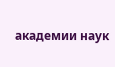академии наук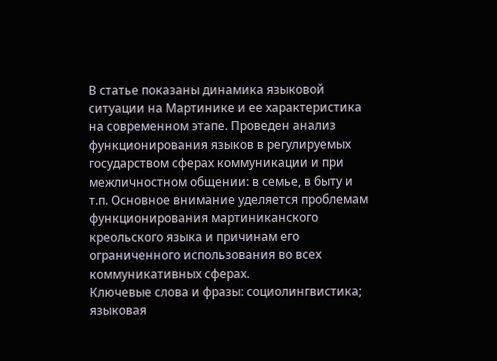В статье показаны динамика языковой ситуации на Мартинике и ее характеристика на современном этапе. Проведен анализ функционирования языков в регулируемых государством сферах коммуникации и при межличностном общении: в семье, в быту и т.п. Основное внимание уделяется проблемам функционирования мартиниканского креольского языка и причинам его ограниченного использования во всех коммуникативных сферах.
Ключевые слова и фразы: социолингвистика; языковая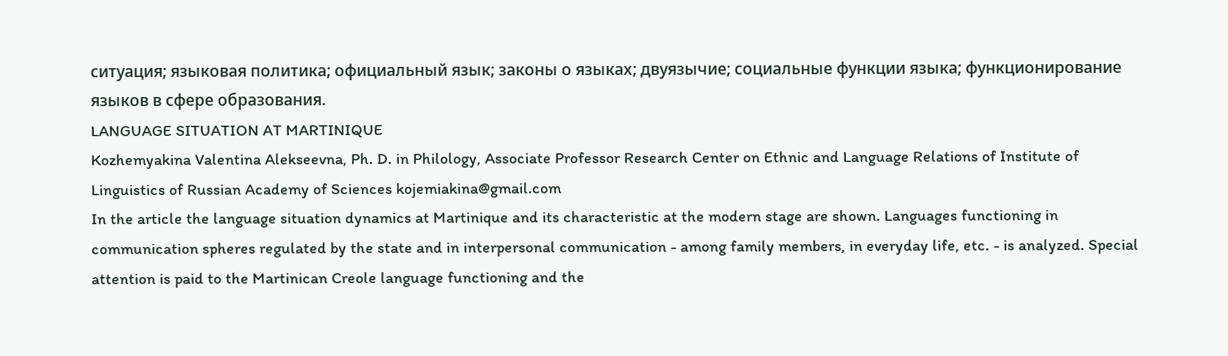ситуация; языковая политика; официальный язык; законы о языках; двуязычие; социальные функции языка; функционирование языков в сфере образования.
LANGUAGE SITUATION AT MARTINIQUE
Kozhemyakina Valentina Alekseevna, Ph. D. in Philology, Associate Professor Research Center on Ethnic and Language Relations of Institute of Linguistics of Russian Academy of Sciences kojemiakina@gmail.com
In the article the language situation dynamics at Martinique and its characteristic at the modern stage are shown. Languages functioning in communication spheres regulated by the state and in interpersonal communication - among family members, in everyday life, etc. - is analyzed. Special attention is paid to the Martinican Creole language functioning and the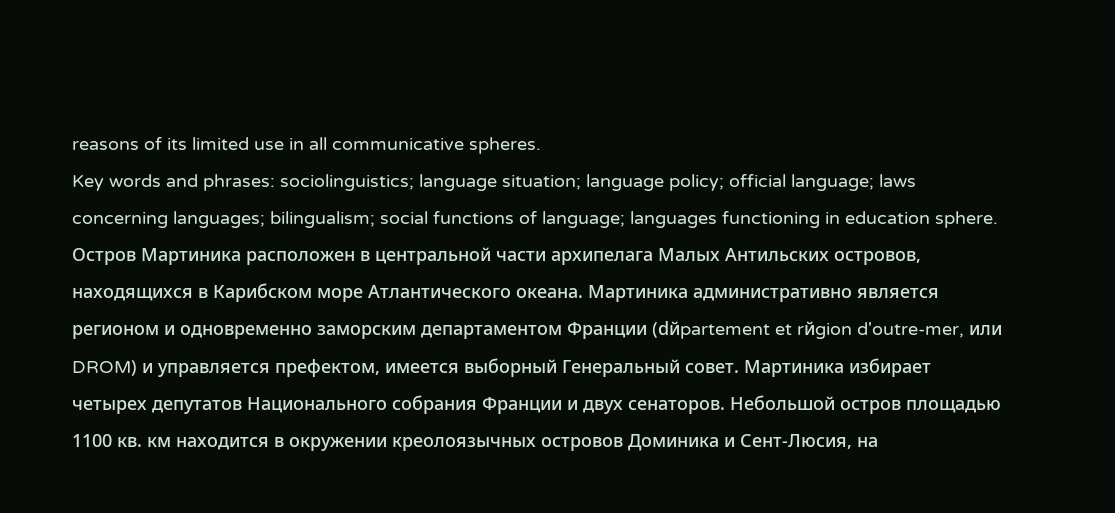reasons of its limited use in all communicative spheres.
Key words and phrases: sociolinguistics; language situation; language policy; official language; laws concerning languages; bilingualism; social functions of language; languages functioning in education sphere.
Остров Мартиника расположен в центральной части архипелага Малых Антильских островов, находящихся в Карибском море Атлантического океана. Мартиника административно является регионом и одновременно заморским департаментом Франции (dйpartement et rйgion d'outre-mer, или DROM) и управляется префектом, имеется выборный Генеральный совет. Мартиника избирает четырех депутатов Национального собрания Франции и двух сенаторов. Небольшой остров площадью 1100 кв. км находится в окружении креолоязычных островов Доминика и Сент-Люсия, на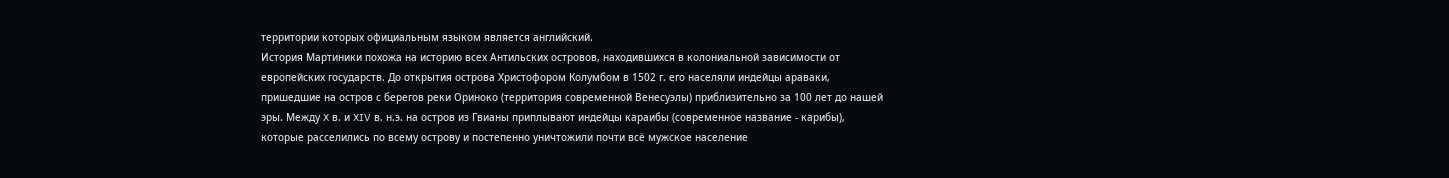территории которых официальным языком является английский.
История Мартиники похожа на историю всех Антильских островов, находившихся в колониальной зависимости от европейских государств. До открытия острова Христофором Колумбом в 1502 г. его населяли индейцы араваки, пришедшие на остров с берегов реки Ориноко (территория современной Венесуэлы) приблизительно за 100 лет до нашей эры. Между X в. и XIV в. н.э. на остров из Гвианы приплывают индейцы караибы (современное название - карибы), которые расселились по всему острову и постепенно уничтожили почти всё мужское население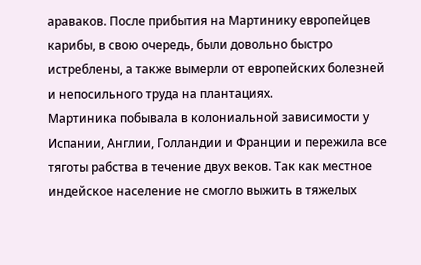араваков. После прибытия на Мартинику европейцев карибы, в свою очередь, были довольно быстро истреблены, а также вымерли от европейских болезней и непосильного труда на плантациях.
Мартиника побывала в колониальной зависимости у Испании, Англии, Голландии и Франции и пережила все тяготы рабства в течение двух веков. Так как местное индейское население не смогло выжить в тяжелых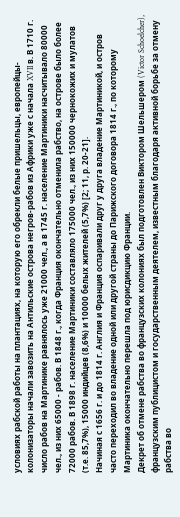условиях рабской работы на плантациях, на которую его обрекли белые пришельцы, европейцы-колонизаторы начали завозить на Антильские острова негров-рабов из Африки уже с начала XVII в. В 1710 г. число рабов на Мартинике равнялось уже 21000 чел., а в 1745 г. население Мартиники насчитывало 80000 чел., из них 65000 - рабов. В 1848 г., когда Франция окончательно отменила рабство, на острове было более 72000 рабов. В 1898 г. население Мартиники составляло 175000 чел., из них 150000 чернокожих и мулатов (т.е. 85,7%), 15000 индийцев (8,6%) и 10000 белых жителей (5,7%) [2; 11, р. 20-21].
Начиная с 1656 г. и до 1814 г. Англия и Франция оспаривали друг у друга владение Мартиникой, и остров часто переходил во владение одной или другой страны до Парижского договора 1814 г., по которому Мартиника окончательно перешла под юрисдикцию Франции.
Декрет об отмене рабства во французских колониях был подготовлен Виктором Шельшером (Victor Schoelcher), французским публицистом и государственным деятелем, известным благодаря активной борьбе за отмену рабства во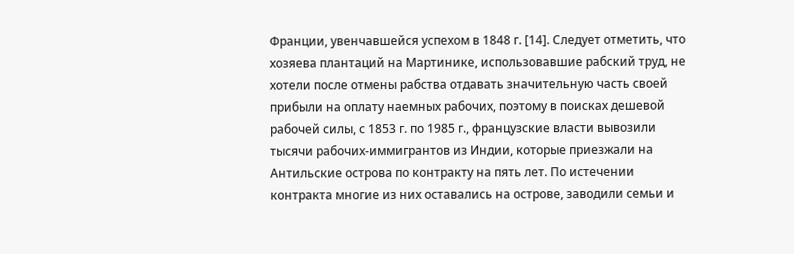Франции, увенчавшейся успехом в 1848 г. [14]. Следует отметить, что хозяева плантаций на Мартинике, использовавшие рабский труд, не хотели после отмены рабства отдавать значительную часть своей прибыли на оплату наемных рабочих, поэтому в поисках дешевой рабочей силы, с 1853 г. по 1985 г., французские власти вывозили тысячи рабочих-иммигрантов из Индии, которые приезжали на Антильские острова по контракту на пять лет. По истечении контракта многие из них оставались на острове, заводили семьи и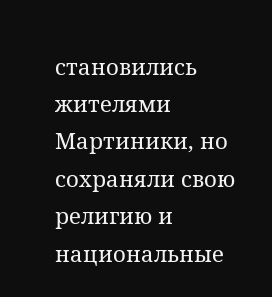становились жителями Мартиники, но сохраняли свою религию и национальные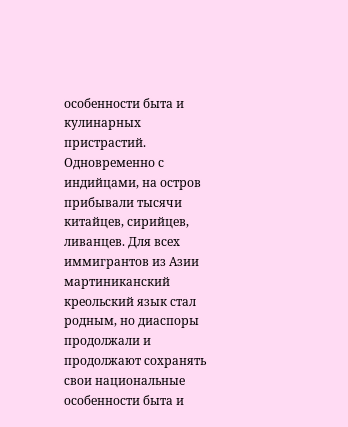особенности быта и кулинарных пристрастий. Одновременно с индийцами, на остров прибывали тысячи китайцев, сирийцев, ливанцев. Для всех иммигрантов из Азии мартиниканский креольский язык стал родным, но диаспоры продолжали и продолжают сохранять свои национальные особенности быта и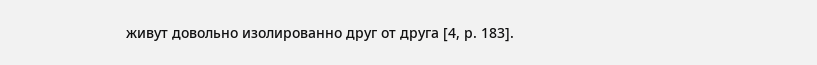живут довольно изолированно друг от друга [4, р. 183].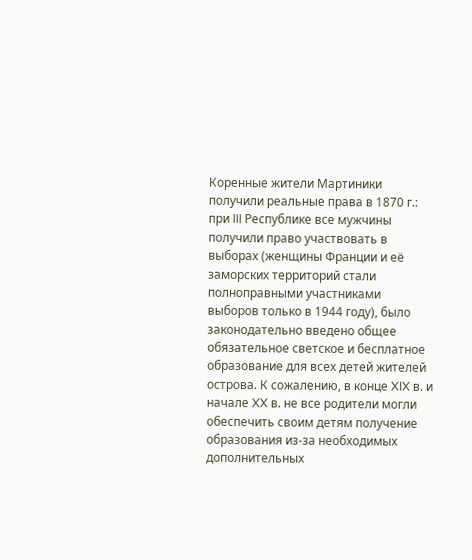Коренные жители Мартиники получили реальные права в 1870 г.: при III Республике все мужчины получили право участвовать в выборах (женщины Франции и её заморских территорий стали полноправными участниками выборов только в 1944 году), было законодательно введено общее обязательное светское и бесплатное образование для всех детей жителей острова. К сожалению, в конце XIX в. и начале XX в. не все родители могли обеспечить своим детям получение образования из-за необходимых дополнительных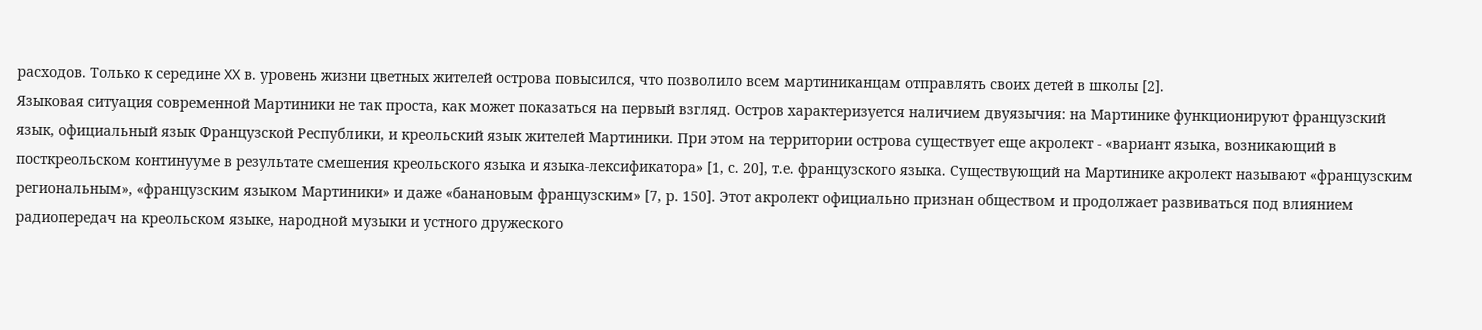расходов. Только к середине XX в. уровень жизни цветных жителей острова повысился, что позволило всем мартиниканцам отправлять своих детей в школы [2].
Языковая ситуация современной Мартиники не так проста, как может показаться на первый взгляд. Остров характеризуется наличием двуязычия: на Мартинике функционируют французский язык, официальный язык Французской Республики, и креольский язык жителей Мартиники. При этом на территории острова существует еще акролект - «вариант языка, возникающий в посткреольском континууме в результате смешения креольского языка и языка-лексификатора» [1, с. 20], т.е. французского языка. Существующий на Мартинике акролект называют «французским региональным», «французским языком Мартиники» и даже «банановым французским» [7, р. 150]. Этот акролект официально признан обществом и продолжает развиваться под влиянием радиопередач на креольском языке, народной музыки и устного дружеского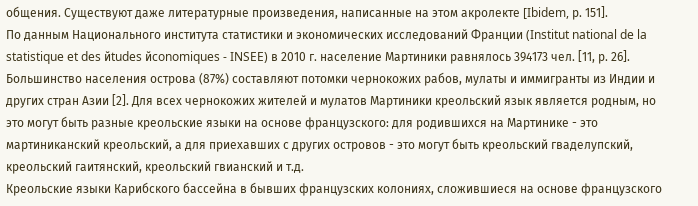общения. Существуют даже литературные произведения, написанные на этом акролекте [Ibidem, р. 151].
По данным Национального института статистики и экономических исследований Франции (Institut national de la statistique et des йtudes йconomiques - INSEE) в 2010 г. население Мартиники равнялось 394173 чел. [11, р. 26]. Большинство населения острова (87%) составляют потомки чернокожих рабов, мулаты и иммигранты из Индии и других стран Азии [2]. Для всех чернокожих жителей и мулатов Мартиники креольский язык является родным, но это могут быть разные креольские языки на основе французского: для родившихся на Мартинике - это мартиниканский креольский, а для приехавших с других островов - это могут быть креольский гваделупский, креольский гаитянский, креольский гвианский и т.д.
Креольские языки Карибского бассейна в бывших французских колониях, сложившиеся на основе французского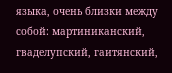языка, очень близки между собой: мартиниканский, гваделупский, гаитянский,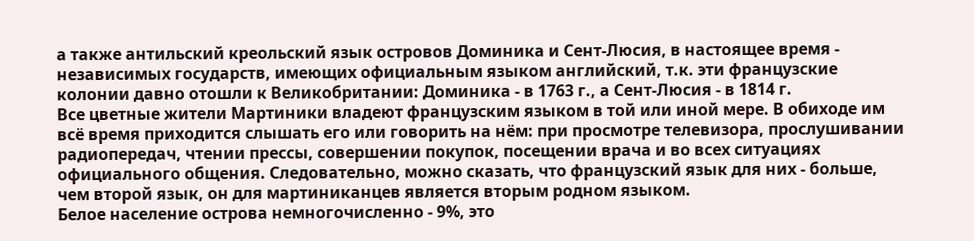а также антильский креольский язык островов Доминика и Сент-Люсия, в настоящее время - независимых государств, имеющих официальным языком английский, т.к. эти французские колонии давно отошли к Великобритании: Доминика - в 1763 г., а Сент-Люсия - в 1814 г.
Все цветные жители Мартиники владеют французским языком в той или иной мере. В обиходе им всё время приходится слышать его или говорить на нём: при просмотре телевизора, прослушивании радиопередач, чтении прессы, совершении покупок, посещении врача и во всех ситуациях официального общения. Следовательно, можно сказать, что французский язык для них - больше, чем второй язык, он для мартиниканцев является вторым родном языком.
Белое население острова немногочисленно - 9%, это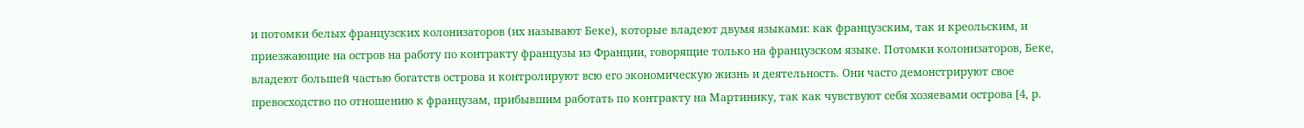и потомки белых французских колонизаторов (их называют Беке), которые владеют двумя языками: как французским, так и креольским, и приезжающие на остров на работу по контракту французы из Франции, говорящие только на французском языке. Потомки колонизаторов, Беке, владеют большей частью богатств острова и контролируют всю его экономическую жизнь и деятельность. Они часто демонстрируют свое превосходство по отношению к французам, прибывшим работать по контракту на Мартинику, так как чувствуют себя хозяевами острова [4, р.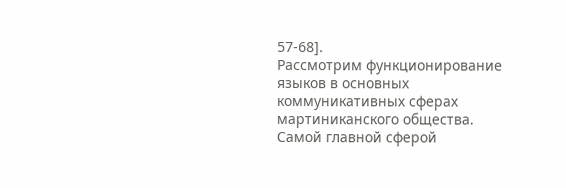57-68].
Рассмотрим функционирование языков в основных коммуникативных сферах мартиниканского общества.
Самой главной сферой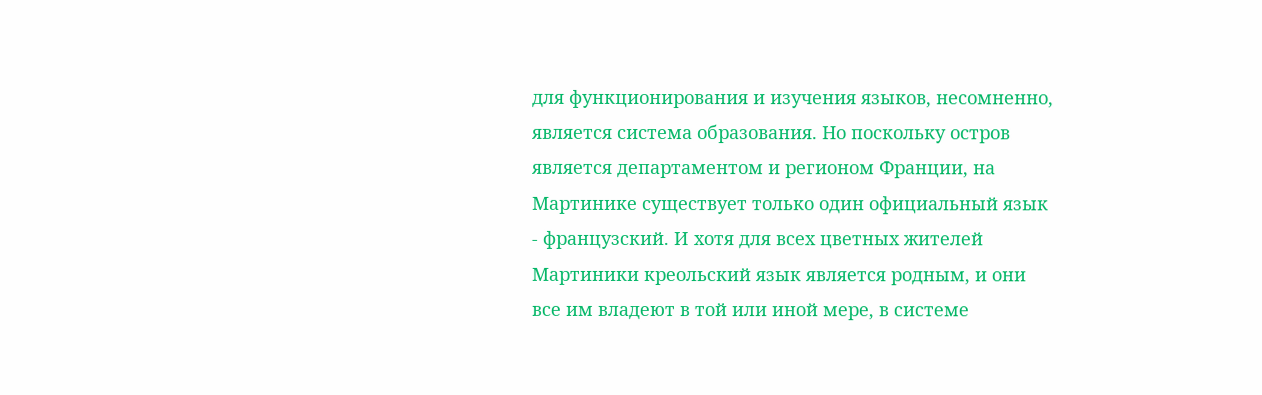для функционирования и изучения языков, несомненно, является система образования. Но поскольку остров является департаментом и регионом Франции, на Мартинике существует только один официальный язык - французский. И хотя для всех цветных жителей Мартиники креольский язык является родным, и они все им владеют в той или иной мере, в системе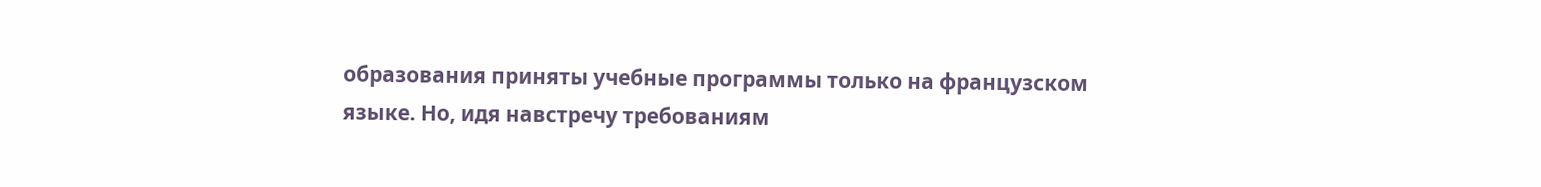образования приняты учебные программы только на французском языке. Но, идя навстречу требованиям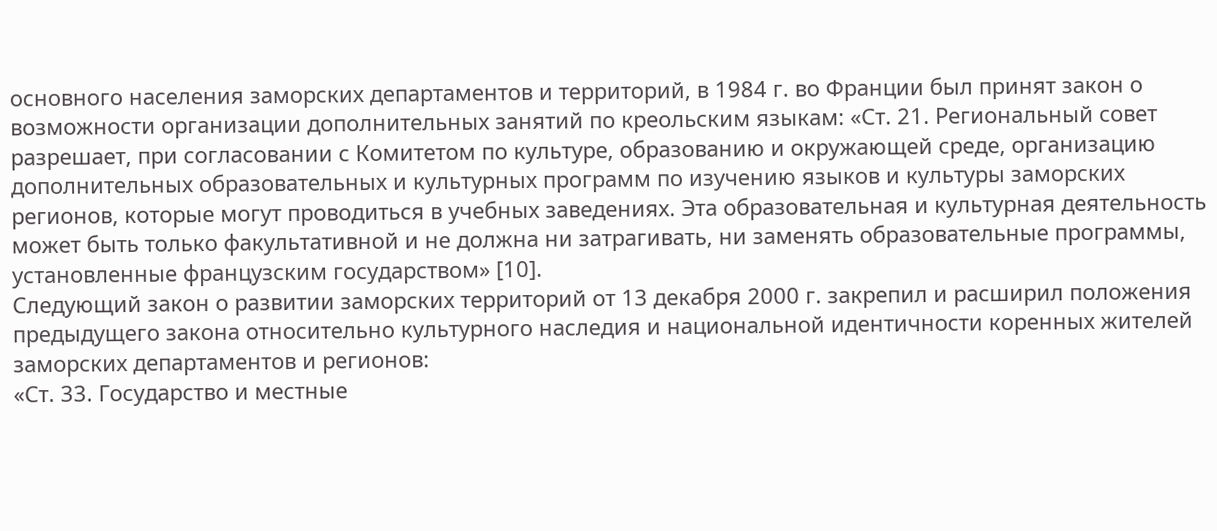основного населения заморских департаментов и территорий, в 1984 г. во Франции был принят закон о возможности организации дополнительных занятий по креольским языкам: «Ст. 21. Региональный совет разрешает, при согласовании с Комитетом по культуре, образованию и окружающей среде, организацию дополнительных образовательных и культурных программ по изучению языков и культуры заморских регионов, которые могут проводиться в учебных заведениях. Эта образовательная и культурная деятельность может быть только факультативной и не должна ни затрагивать, ни заменять образовательные программы, установленные французским государством» [10].
Следующий закон о развитии заморских территорий от 13 декабря 2000 г. закрепил и расширил положения предыдущего закона относительно культурного наследия и национальной идентичности коренных жителей заморских департаментов и регионов:
«Ст. 33. Государство и местные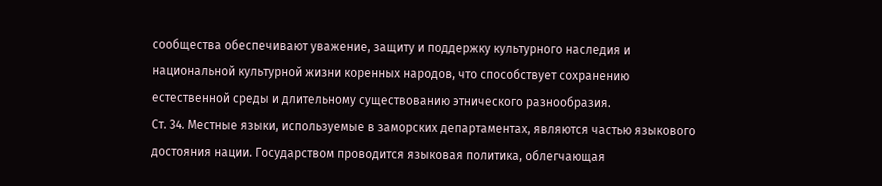сообщества обеспечивают уважение, защиту и поддержку культурного наследия и национальной культурной жизни коренных народов, что способствует сохранению естественной среды и длительному существованию этнического разнообразия.
Ст. 34. Местные языки, используемые в заморских департаментах, являются частью языкового достояния нации. Государством проводится языковая политика, облегчающая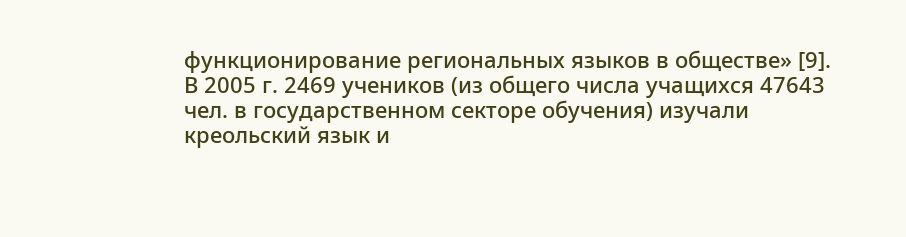функционирование региональных языков в обществе» [9].
В 2005 г. 2469 учеников (из общего числа учащихся 47643 чел. в государственном секторе обучения) изучали креольский язык и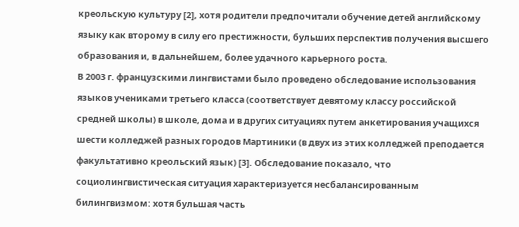креольскую культуру [2], хотя родители предпочитали обучение детей английскому языку как второму в силу его престижности, бульших перспектив получения высшего образования и, в дальнейшем, более удачного карьерного роста.
В 2003 г. французскими лингвистами было проведено обследование использования языков учениками третьего класса (соответствует девятому классу российской средней школы) в школе, дома и в других ситуациях путем анкетирования учащихся шести колледжей разных городов Мартиники (в двух из этих колледжей преподается факультативно креольский язык) [3]. Обследование показало, что социолингвистическая ситуация характеризуется несбалансированным билингвизмом: хотя бульшая часть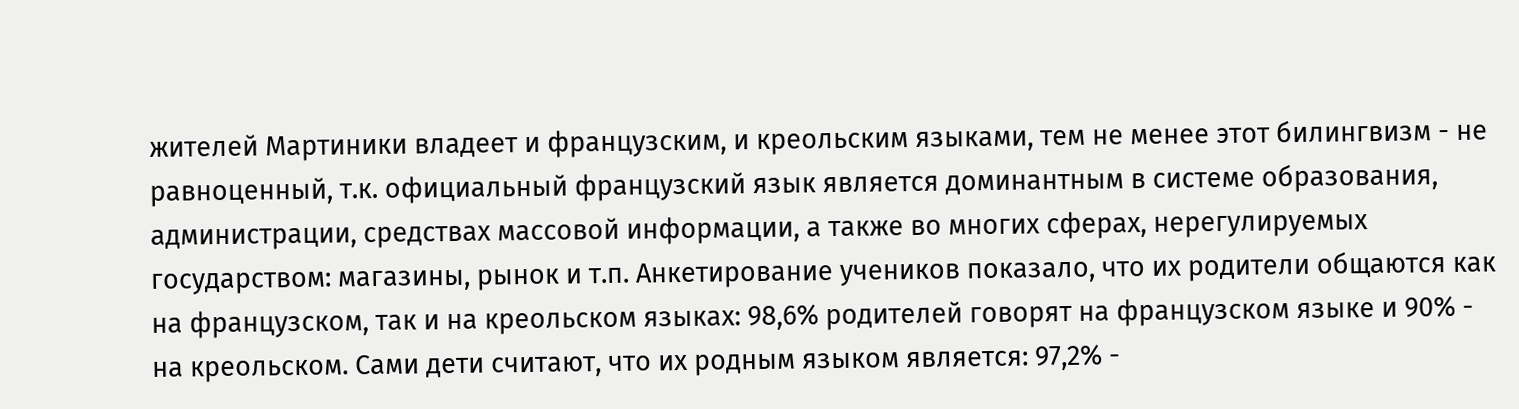жителей Мартиники владеет и французским, и креольским языками, тем не менее этот билингвизм - не равноценный, т.к. официальный французский язык является доминантным в системе образования, администрации, средствах массовой информации, а также во многих сферах, нерегулируемых государством: магазины, рынок и т.п. Анкетирование учеников показало, что их родители общаются как на французском, так и на креольском языках: 98,6% родителей говорят на французском языке и 90% - на креольском. Сами дети считают, что их родным языком является: 97,2% -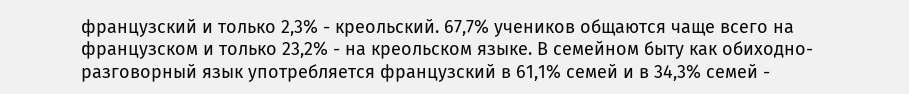французский и только 2,3% - креольский. 67,7% учеников общаются чаще всего на французском и только 23,2% - на креольском языке. В семейном быту как обиходно-разговорный язык употребляется французский в 61,1% семей и в 34,3% семей -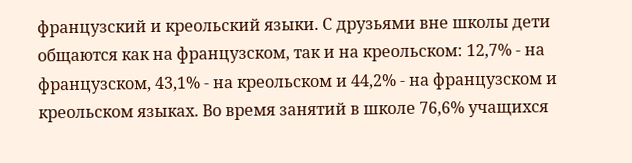французский и креольский языки. С друзьями вне школы дети общаются как на французском, так и на креольском: 12,7% - на французском, 43,1% - на креольском и 44,2% - на французском и креольском языках. Во время занятий в школе 76,6% учащихся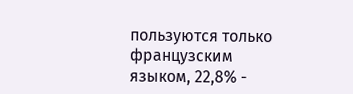пользуются только французским языком, 22,8% -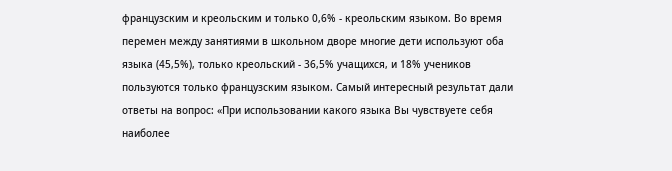французским и креольским и только 0,6% - креольским языком. Во время перемен между занятиями в школьном дворе многие дети используют оба языка (45,5%), только креольский - 36,5% учащихся, и 18% учеников пользуются только французским языком. Самый интересный результат дали ответы на вопрос: «При использовании какого языка Вы чувствуете себя наиболее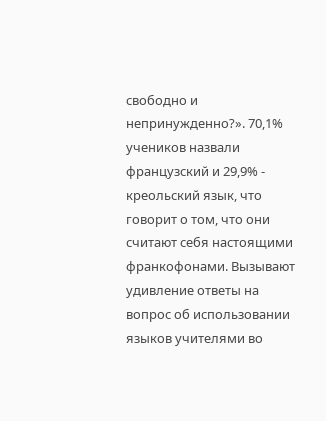свободно и непринужденно?». 70,1% учеников назвали французский и 29,9% - креольский язык, что говорит о том, что они считают себя настоящими франкофонами. Вызывают удивление ответы на вопрос об использовании языков учителями во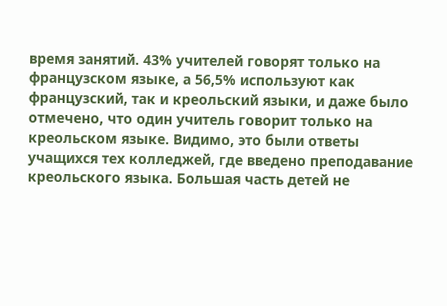время занятий. 43% учителей говорят только на французском языке, а 56,5% используют как французский, так и креольский языки, и даже было отмечено, что один учитель говорит только на креольском языке. Видимо, это были ответы учащихся тех колледжей, где введено преподавание креольского языка. Большая часть детей не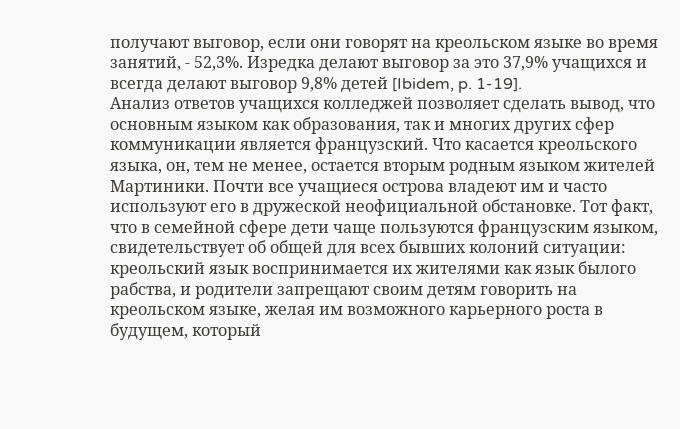получают выговор, если они говорят на креольском языке во время занятий, - 52,3%. Изредка делают выговор за это 37,9% учащихся и всегда делают выговор 9,8% детей [Ibidem, p. 1-19].
Анализ ответов учащихся колледжей позволяет сделать вывод, что основным языком как образования, так и многих других сфер коммуникации является французский. Что касается креольского языка, он, тем не менее, остается вторым родным языком жителей Мартиники. Почти все учащиеся острова владеют им и часто используют его в дружеской неофициальной обстановке. Тот факт, что в семейной сфере дети чаще пользуются французским языком, свидетельствует об общей для всех бывших колоний ситуации: креольский язык воспринимается их жителями как язык былого рабства, и родители запрещают своим детям говорить на креольском языке, желая им возможного карьерного роста в будущем, который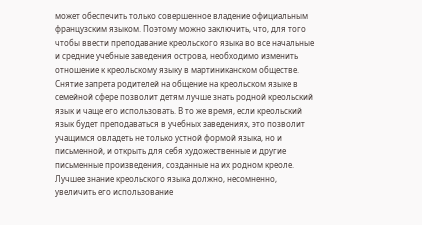может обеспечить только совершенное владение официальным французским языком. Поэтому можно заключить, что, для того чтобы ввести преподавание креольского языка во все начальные и средние учебные заведения острова, необходимо изменить отношение к креольскому языку в мартиниканском обществе. Снятие запрета родителей на общение на креольском языке в семейной сфере позволит детям лучше знать родной креольский язык и чаще его использовать. В то же время, если креольский язык будет преподаваться в учебных заведениях, это позволит учащимся овладеть не только устной формой языка, но и письменной, и открыть для себя художественные и другие письменные произведения, созданные на их родном креоле. Лучшее знание креольского языка должно, несомненно, увеличить его использование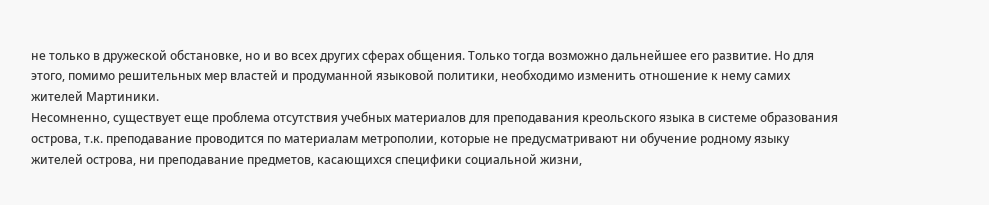не только в дружеской обстановке, но и во всех других сферах общения. Только тогда возможно дальнейшее его развитие. Но для этого, помимо решительных мер властей и продуманной языковой политики, необходимо изменить отношение к нему самих жителей Мартиники.
Несомненно, существует еще проблема отсутствия учебных материалов для преподавания креольского языка в системе образования острова, т.к. преподавание проводится по материалам метрополии, которые не предусматривают ни обучение родному языку жителей острова, ни преподавание предметов, касающихся специфики социальной жизни,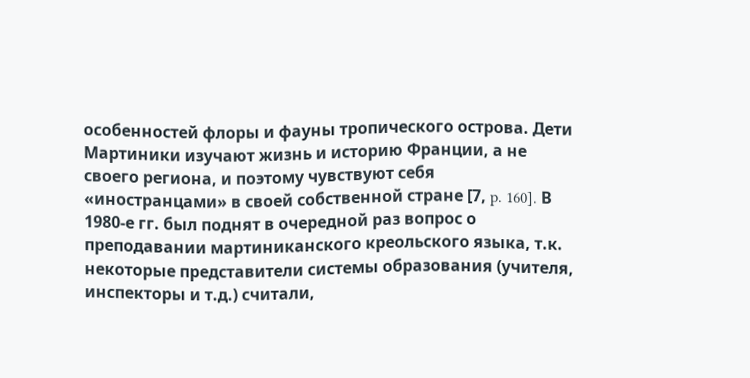особенностей флоры и фауны тропического острова. Дети Мартиники изучают жизнь и историю Франции, а не своего региона, и поэтому чувствуют себя «иностранцами» в своей собственной стране [7, p. 160]. В 1980-е гг. был поднят в очередной раз вопрос о преподавании мартиниканского креольского языка, т.к. некоторые представители системы образования (учителя, инспекторы и т.д.) считали,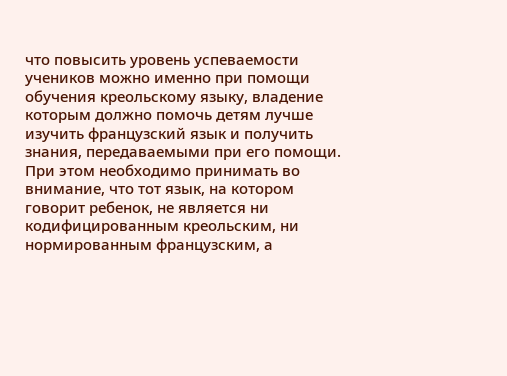что повысить уровень успеваемости учеников можно именно при помощи обучения креольскому языку, владение которым должно помочь детям лучше изучить французский язык и получить знания, передаваемыми при его помощи. При этом необходимо принимать во внимание, что тот язык, на котором говорит ребенок, не является ни кодифицированным креольским, ни нормированным французским, а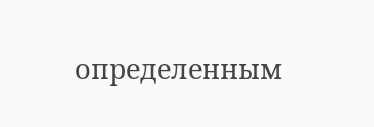определенным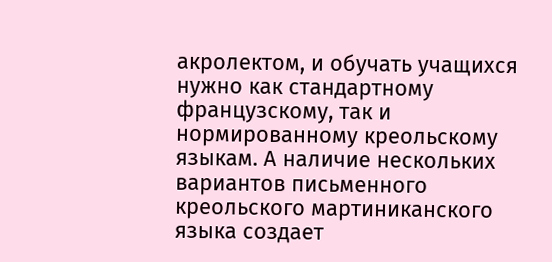акролектом, и обучать учащихся нужно как стандартному французскому, так и нормированному креольскому языкам. А наличие нескольких вариантов письменного креольского мартиниканского языка создает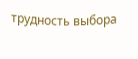трудность выбора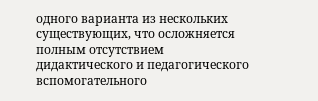одного варианта из нескольких существующих, что осложняется полным отсутствием дидактического и педагогического вспомогательного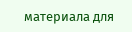материала для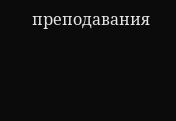преподавания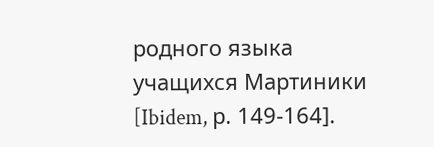родного языка учащихся Мартиники [Ibidem, р. 149-164].